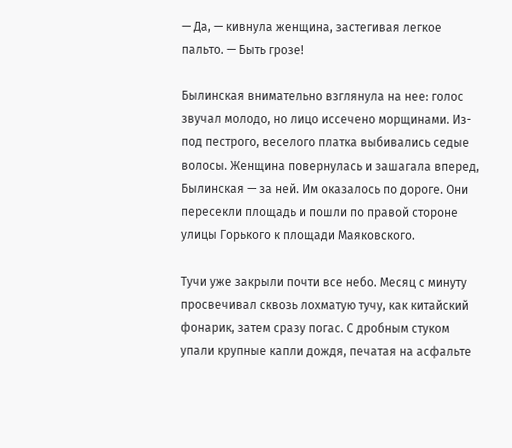— Да, — кивнула женщина, застегивая легкое пальто. — Быть грозе!

Былинская внимательно взглянула на нее: голос звучал молодо, но лицо иссечено морщинами. Из-под пестрого, веселого платка выбивались седые волосы. Женщина повернулась и зашагала вперед, Былинская — за ней. Им оказалось по дороге. Они пересекли площадь и пошли по правой стороне улицы Горького к площади Маяковского.

Тучи уже закрыли почти все небо. Месяц с минуту просвечивал сквозь лохматую тучу, как китайский фонарик, затем сразу погас. С дробным стуком упали крупные капли дождя, печатая на асфальте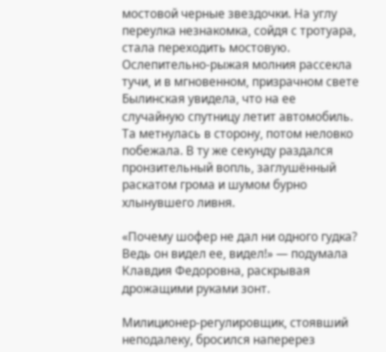мостовой черные звездочки. На углу переулка незнакомка, сойдя с тротуара, стала переходить мостовую. Ослепительно-рыжая молния рассекла тучи, и в мгновенном, призрачном свете Былинская увидела, что на ее случайную спутницу летит автомобиль. Та метнулась в сторону, потом неловко побежала. В ту же секунду раздался пронзительный вопль, заглушённый раскатом грома и шумом бурно хлынувшего ливня.

«Почему шофер не дал ни одного гудка? Ведь он видел ее, видел!» — подумала Клавдия Федоровна, раскрывая дрожащими руками зонт.

Милиционер-регулировщик, стоявший неподалеку, бросился наперерез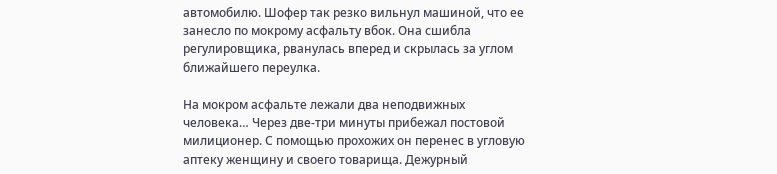автомобилю. Шофер так резко вильнул машиной, что ее занесло по мокрому асфальту вбок. Она сшибла регулировщика, рванулась вперед и скрылась за углом ближайшего переулка.

На мокром асфальте лежали два неподвижных человека… Через две-три минуты прибежал постовой милиционер. С помощью прохожих он перенес в угловую аптеку женщину и своего товарища. Дежурный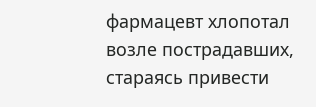фармацевт хлопотал возле пострадавших, стараясь привести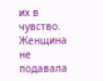их в чувство. Женщина не подавала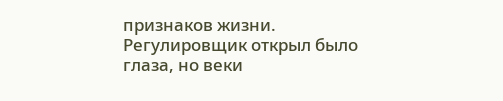признаков жизни. Регулировщик открыл было глаза, но веки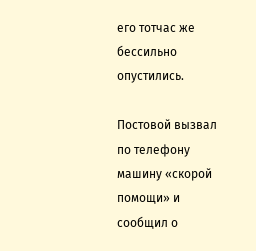его тотчас же бессильно опустились.

Постовой вызвал по телефону машину «скорой помощи» и сообщил о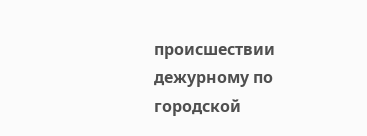происшествии дежурному по городской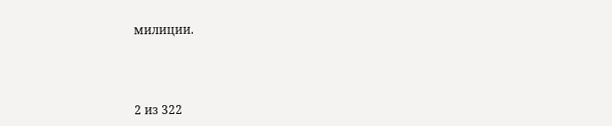милиции.



2 из 322